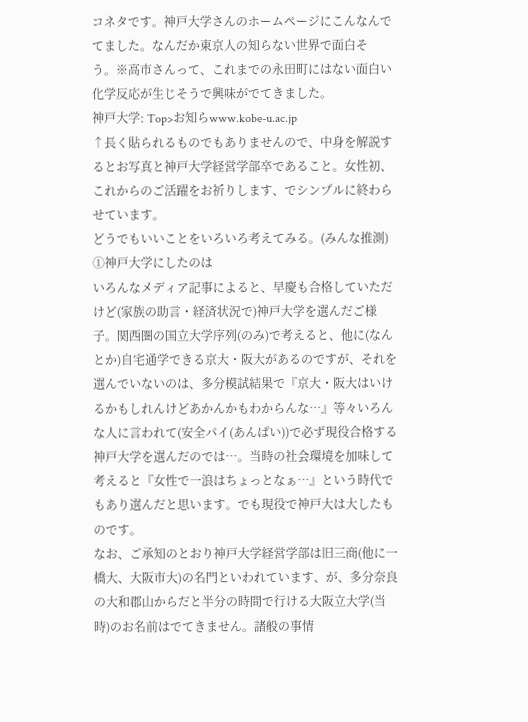コネタです。神戸大学さんのホームページにこんなんでてました。なんだか東京人の知らない世界で面白そう。※高市さんって、これまでの永田町にはない面白い化学反応が生じそうで興味がでてきました。
神戸大学: Top>お知らwww.kobe-u.ac.jp
↑長く貼られるものでもありませんので、中身を解説するとお写真と神戸大学経営学部卒であること。女性初、これからのご活躍をお祈りします、でシンプルに終わらせています。
どうでもいいことをいろいろ考えてみる。(みんな推測)
①神戸大学にしたのは
いろんなメディア記事によると、早慶も合格していただけど(家族の助言・経済状況で)神戸大学を選んだご様子。関西圏の国立大学序列(のみ)で考えると、他に(なんとか)自宅通学できる京大・阪大があるのですが、それを選んでいないのは、多分模試結果で『京大・阪大はいけるかもしれんけどあかんかもわからんな…』等々いろんな人に言われて(安全パイ(あんぱい))で必ず現役合格する神戸大学を選んだのでは…。当時の社会環境を加味して考えると『女性で一浪はちょっとなぁ…』という時代でもあり選んだと思います。でも現役で神戸大は大したものです。
なお、ご承知のとおり神戸大学経営学部は旧三商(他に一橋大、大阪市大)の名門といわれています、が、多分奈良の大和郡山からだと半分の時間で行ける大阪立大学(当時)のお名前はでてきません。諸般の事情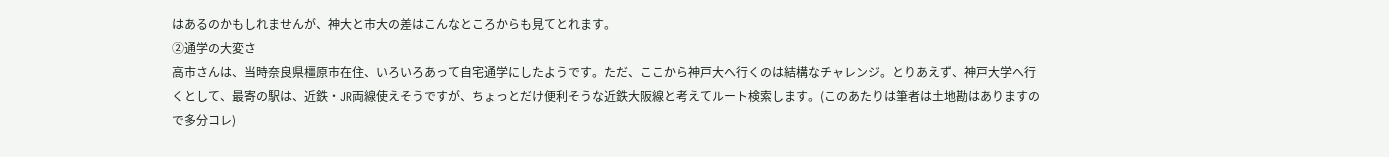はあるのかもしれませんが、神大と市大の差はこんなところからも見てとれます。
②通学の大変さ
高市さんは、当時奈良県橿原市在住、いろいろあって自宅通学にしたようです。ただ、ここから神戸大へ行くのは結構なチャレンジ。とりあえず、神戸大学へ行くとして、最寄の駅は、近鉄・JR両線使えそうですが、ちょっとだけ便利そうな近鉄大阪線と考えてルート検索します。(このあたりは筆者は土地勘はありますので多分コレ)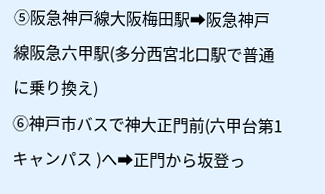⑤阪急神戸線大阪梅田駅➡阪急神戸線阪急六甲駅(多分西宮北口駅で普通に乗り換え)
⑥神戸市バスで神大正門前(六甲台第1キャンパス )へ➡正門から坂登っ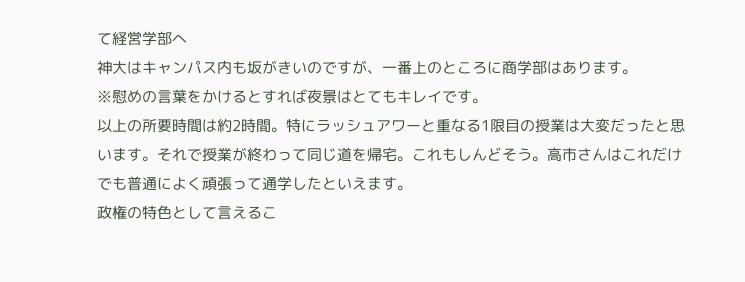て経営学部へ
神大はキャンパス内も坂がきいのですが、一番上のところに商学部はあります。
※慰めの言葉をかけるとすれば夜景はとてもキレイです。
以上の所要時間は約2時間。特にラッシュアワーと重なる1限目の授業は大変だったと思います。それで授業が終わって同じ道を帰宅。これもしんどそう。高市さんはこれだけでも普通によく頑張って通学したといえます。
政権の特色として言えるこ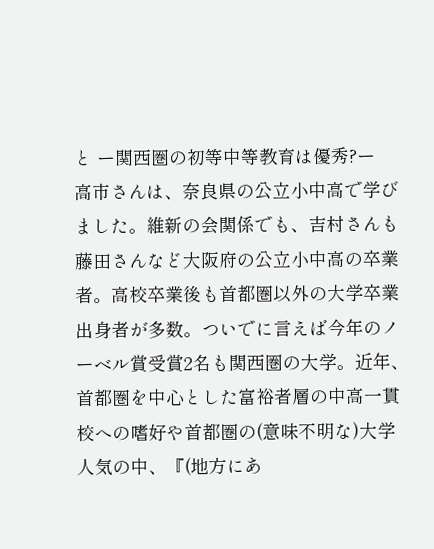と ー関西圏の初等中等教育は優秀?ー
高市さんは、奈良県の公立小中高で学びました。維新の会関係でも、吉村さんも藤田さんなど大阪府の公立小中高の卒業者。高校卒業後も首都圏以外の大学卒業出身者が多数。ついでに言えば今年のノーベル賞受賞2名も関西圏の大学。近年、首都圏を中心とした富裕者層の中高一貫校への嗜好や首都圏の(意味不明な)大学人気の中、『(地方にあ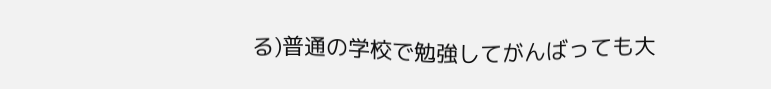る)普通の学校で勉強してがんばっても大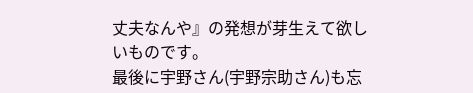丈夫なんや』の発想が芽生えて欲しいものです。
最後に宇野さん(宇野宗助さん)も忘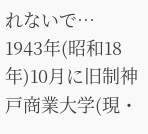れないで…
1943年(昭和18年)10月に旧制神戸商業大学(現・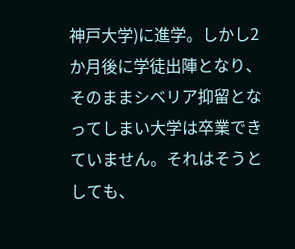神戸大学)に進学。しかし2か月後に学徒出陣となり、そのままシベリア抑留となってしまい大学は卒業できていません。それはそうとしても、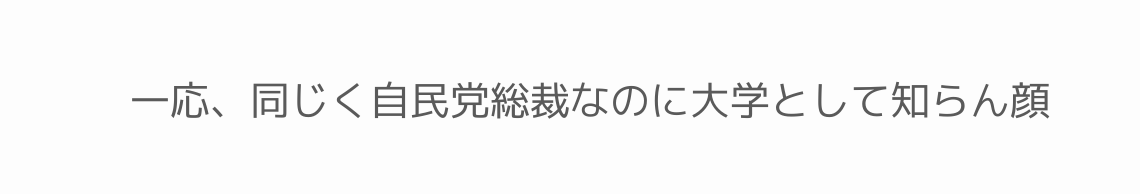一応、同じく自民党総裁なのに大学として知らん顔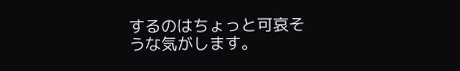するのはちょっと可哀そうな気がします。